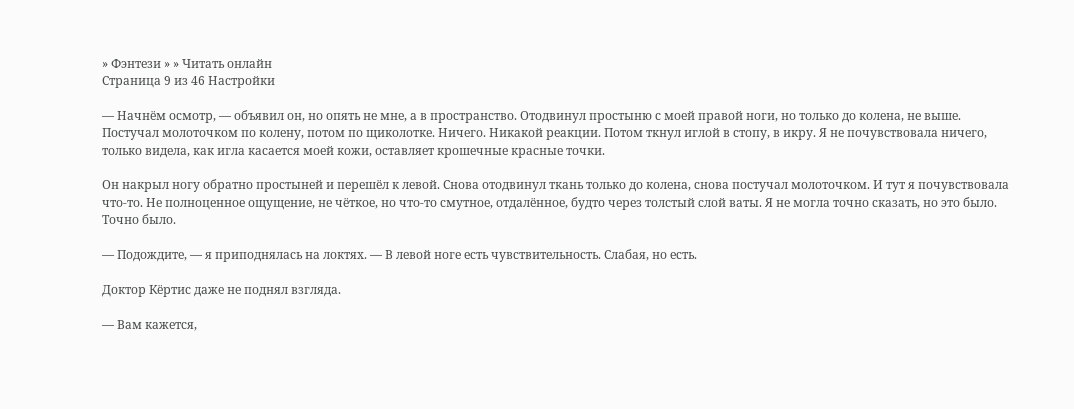» Фэнтези » » Читать онлайн
Страница 9 из 46 Настройки

— Начнём осмотр, — объявил он, но опять не мне, а в пространство. Отодвинул простыню с моей правой ноги, но только до колена, не выше. Постучал молоточком по колену, потом по щиколотке. Ничего. Никакой реакции. Потом ткнул иглой в стопу, в икру. Я не почувствовала ничего, только видела, как игла касается моей кожи, оставляет крошечные красные точки.

Он накрыл ногу обратно простыней и перешёл к левой. Снова отодвинул ткань только до колена, снова постучал молоточком. И тут я почувствовала что-то. Не полноценное ощущение, не чёткое, но что-то смутное, отдалённое, будто через толстый слой ваты. Я не могла точно сказать, но это было. Точно было.

— Подождите, — я приподнялась на локтях. — В левой ноге есть чувствительность. Слабая, но есть.

Доктор Кёртис даже не поднял взгляда.

— Вам кажется,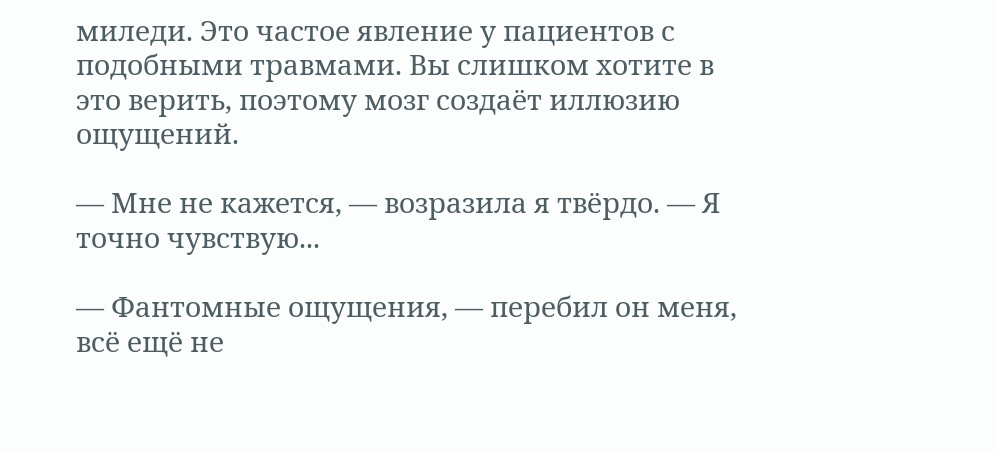миледи. Это частое явление у пациентов с подобными травмами. Вы слишком хотите в это верить, поэтому мозг создаёт иллюзию ощущений.

— Мне не кажется, — возразила я твёрдо. — Я точно чувствую...

— Фантомные ощущения, — перебил он меня, всё ещё не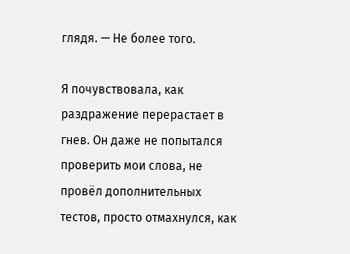глядя. — Не более того.

Я почувствовала, как раздражение перерастает в гнев. Он даже не попытался проверить мои слова, не провёл дополнительных тестов, просто отмахнулся, как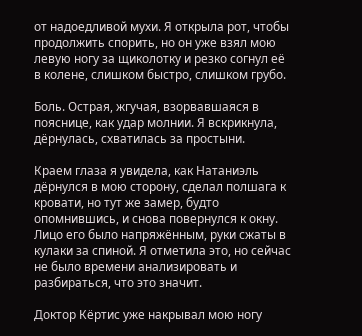от надоедливой мухи. Я открыла рот, чтобы продолжить спорить, но он уже взял мою левую ногу за щиколотку и резко согнул её в колене, слишком быстро, слишком грубо.

Боль. Острая, жгучая, взорвавшаяся в пояснице, как удар молнии. Я вскрикнула, дёрнулась, схватилась за простыни.

Краем глаза я увидела, как Натаниэль дёрнулся в мою сторону, сделал полшага к кровати, но тут же замер, будто опомнившись, и снова повернулся к окну. Лицо его было напряжённым, руки сжаты в кулаки за спиной. Я отметила это, но сейчас не было времени анализировать и разбираться, что это значит.

Доктор Кёртис уже накрывал мою ногу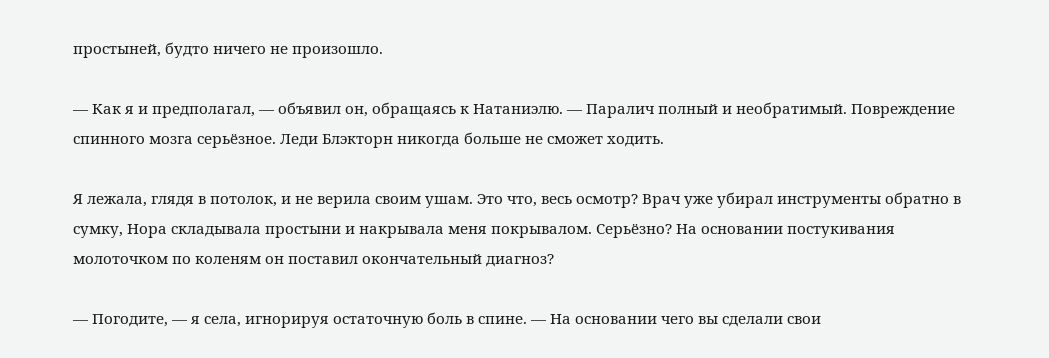простыней, будто ничего не произошло.

— Как я и предполагал, — объявил он, обращаясь к Натаниэлю. — Паралич полный и необратимый. Повреждение спинного мозга серьёзное. Леди Блэкторн никогда больше не сможет ходить.

Я лежала, глядя в потолок, и не верила своим ушам. Это что, весь осмотр? Врач уже убирал инструменты обратно в сумку, Нора складывала простыни и накрывала меня покрывалом. Серьёзно? На основании постукивания молоточком по коленям он поставил окончательный диагноз?

— Погодите, — я села, игнорируя остаточную боль в спине. — На основании чего вы сделали свои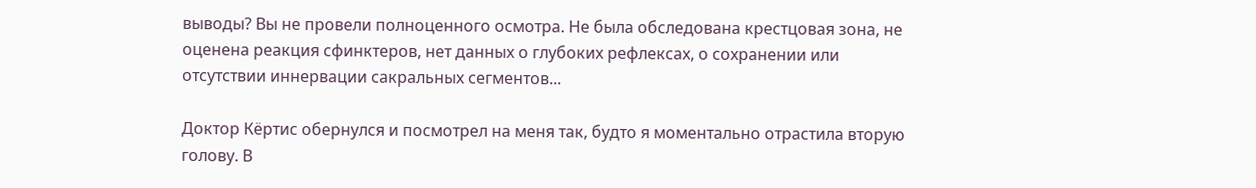выводы? Вы не провели полноценного осмотра. Не была обследована крестцовая зона, не оценена реакция сфинктеров, нет данных о глубоких рефлексах, о сохранении или отсутствии иннервации сакральных сегментов...

Доктор Кёртис обернулся и посмотрел на меня так, будто я моментально отрастила вторую голову. В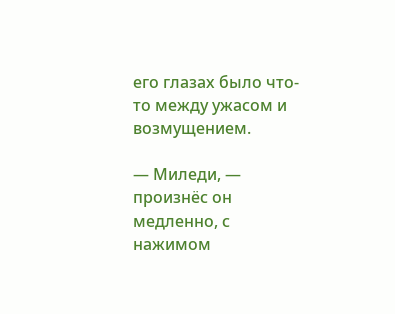его глазах было что-то между ужасом и возмущением.

— Миледи, — произнёс он медленно, с нажимом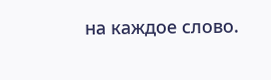на каждое слово.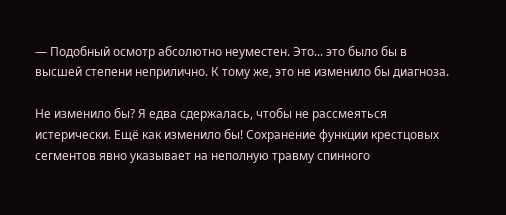— Подобный осмотр абсолютно неуместен. Это... это было бы в высшей степени неприлично. К тому же, это не изменило бы диагноза.

Не изменило бы? Я едва сдержалась, чтобы не рассмеяться истерически. Ещё как изменило бы! Сохранение функции крестцовых сегментов явно указывает на неполную травму спинного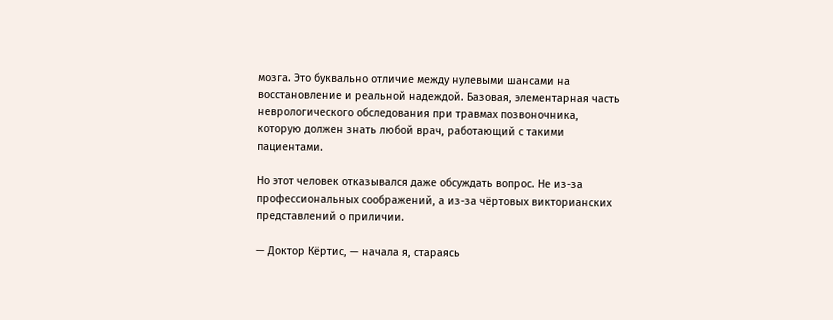мозга. Это буквально отличие между нулевыми шансами на восстановление и реальной надеждой. Базовая, элементарная часть неврологического обследования при травмах позвоночника, которую должен знать любой врач, работающий с такими пациентами.

Но этот человек отказывался даже обсуждать вопрос. Не из-за профессиональных соображений, а из-за чёртовых викторианских представлений о приличии.

— Доктор Кёртис, — начала я, стараясь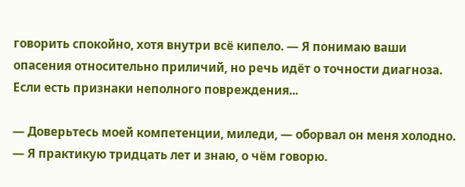говорить спокойно, хотя внутри всё кипело. — Я понимаю ваши опасения относительно приличий, но речь идёт о точности диагноза. Если есть признаки неполного повреждения...

— Доверьтесь моей компетенции, миледи, — оборвал он меня холодно. — Я практикую тридцать лет и знаю, о чём говорю.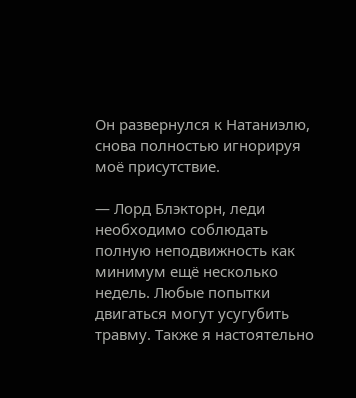Он развернулся к Натаниэлю, снова полностью игнорируя моё присутствие.

— Лорд Блэкторн, леди необходимо соблюдать полную неподвижность как минимум ещё несколько недель. Любые попытки двигаться могут усугубить травму. Также я настоятельно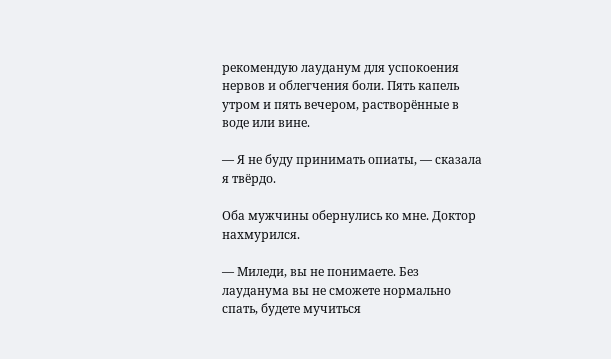рекомендую лауданум для успокоения нервов и облегчения боли. Пять капель утром и пять вечером, растворённые в воде или вине.

— Я не буду принимать опиаты, — сказала я твёрдо.

Оба мужчины обернулись ко мне. Доктор нахмурился.

— Миледи, вы не понимаете. Без лауданума вы не сможете нормально спать, будете мучиться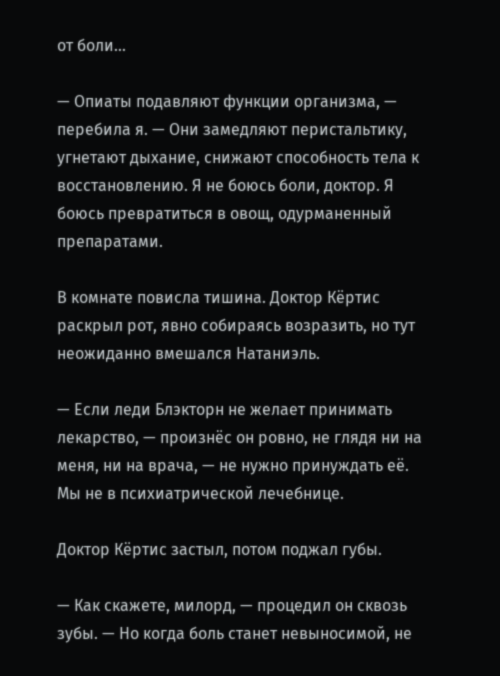от боли...

— Опиаты подавляют функции организма, — перебила я. — Они замедляют перистальтику, угнетают дыхание, снижают способность тела к восстановлению. Я не боюсь боли, доктор. Я боюсь превратиться в овощ, одурманенный препаратами.

В комнате повисла тишина. Доктор Кёртис раскрыл рот, явно собираясь возразить, но тут неожиданно вмешался Натаниэль.

— Если леди Блэкторн не желает принимать лекарство, — произнёс он ровно, не глядя ни на меня, ни на врача, — не нужно принуждать её. Мы не в психиатрической лечебнице.

Доктор Кёртис застыл, потом поджал губы.

— Как скажете, милорд, — процедил он сквозь зубы. — Но когда боль станет невыносимой, не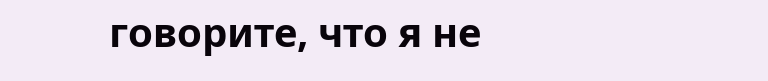говорите, что я не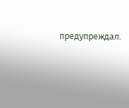предупреждал.